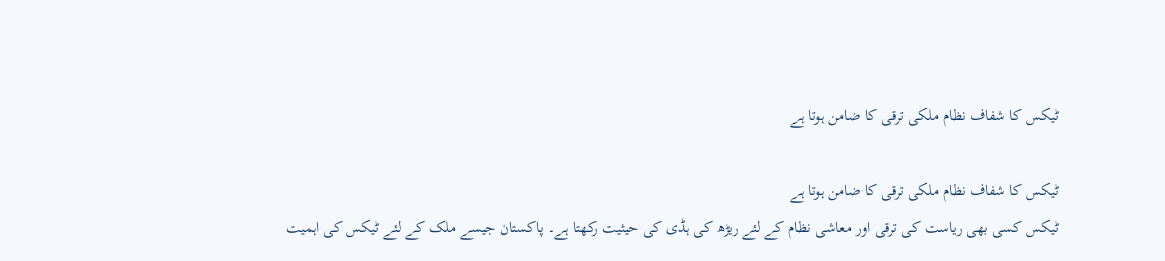ٹیکس کا شفاف نظام ملکی ترقی کا ضامن ہوتا ہے

ٹیکس کا شفاف نظام ملکی ترقی کا ضامن ہوتا ہے
ٹیکس کسی بھی ریاست کی ترقی اور معاشی نظام کے لئے ریڑھ کی ہڈی کی حیثیت رکھتا ہے۔ پاکستان جیسے ملک کے لئے ٹیکس کی اہمیت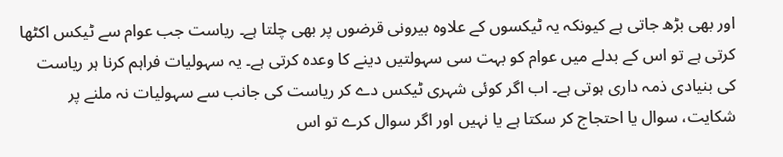اور بھی بڑھ جاتی ہے کیونکہ یہ ٹیکسوں کے علاوہ بیرونی قرضوں پر بھی چلتا ہے۔ ریاست جب عوام سے ٹیکس اکٹھا کرتی ہے تو اس کے بدلے میں عوام کو بہت سی سہولتیں دینے کا وعدہ کرتی ہے۔ یہ سہولیات فراہم کرنا ہر ریاست کی بنیادی ذمہ داری ہوتی ہے۔ اب اگر کوئی شہری ٹیکس دے کر ریاست کی جانب سے سہولیات نہ ملنے پر شکایت، سوال یا احتجاج کر سکتا ہے یا نہیں اور اگر سوال کرے تو اس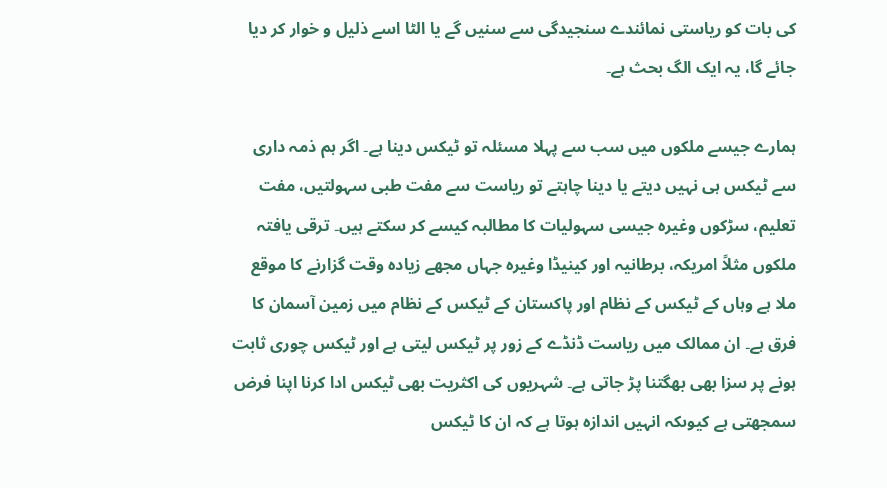کی بات کو ریاستی نمائندے سنجیدگی سے سنیں گے یا الٹا اسے ذلیل و خوار کر دیا جائے گا، یہ ایک الگ بحث ہے۔

ہمارے جیسے ملکوں میں سب سے پہلا مسئلہ تو ٹیکس دینا ہے۔ اگر ہم ذمہ داری سے ٹیکس ہی نہیں دیتے یا دینا چاہتے تو ریاست سے مفت طبی سہولتیں، مفت تعلیم، سڑکوں وغیرہ جیسی سہولیات کا مطالبہ کیسے کر سکتے ہیں۔ ترقی یافتہ ملکوں مثلاً امریکہ، برطانیہ اور کینیڈا وغیرہ جہاں مجھے زیادہ وقت گزارنے کا موقع ملا ہے وہاں کے ٹیکس کے نظام اور پاکستان کے ٹیکس کے نظام میں زمین آسمان کا فرق ہے۔ ان ممالک میں ریاست ڈنڈے کے زور پر ٹیکس لیتی ہے اور ٹیکس چوری ثابت ہونے پر سزا بھی بھگتنا پڑ جاتی ہے۔ شہریوں کی اکثریت بھی ٹیکس ادا کرنا اپنا فرض سمجھتی ہے کیوںکہ انہیں اندازہ ہوتا ہے کہ ان کا ٹیکس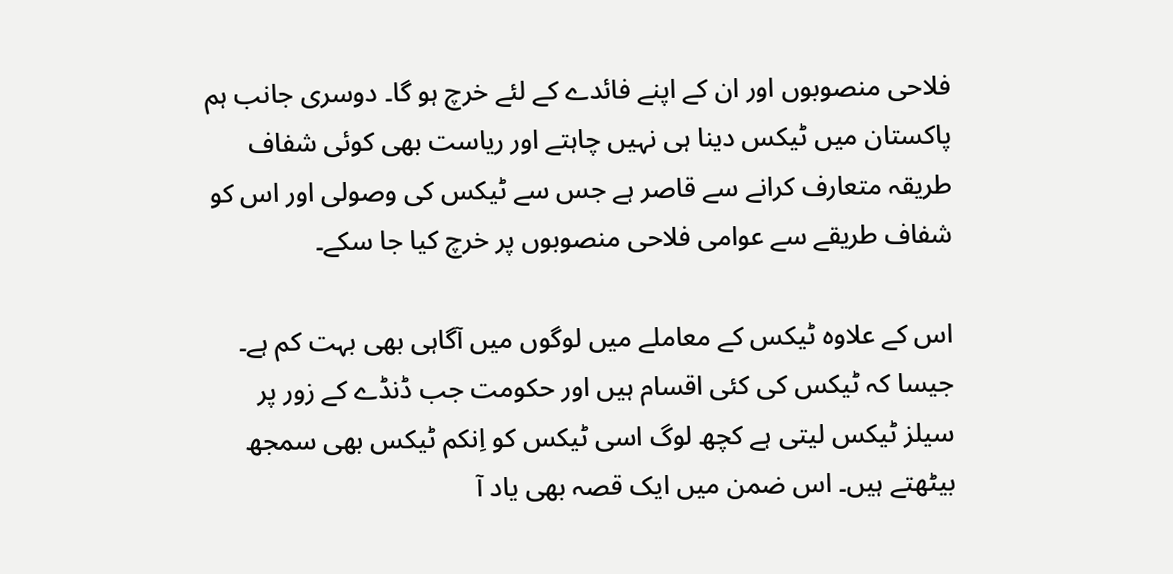فلاحی منصوبوں اور ان کے اپنے فائدے کے لئے خرچ ہو گا۔ دوسری جانب ہم پاکستان میں ٹیکس دینا ہی نہیں چاہتے اور ریاست بھی کوئی شفاف طریقہ متعارف کرانے سے قاصر ہے جس سے ٹیکس کی وصولی اور اس کو شفاف طریقے سے عوامی فلاحی منصوبوں پر خرچ کیا جا سکے۔

اس کے علاوہ ٹیکس کے معاملے میں لوگوں میں آگاہی بھی بہت کم ہے۔ جیسا کہ ٹیکس کی کئی اقسام ہیں اور حکومت جب ڈنڈے کے زور پر سیلز ٹیکس لیتی ہے کچھ لوگ اسی ٹیکس کو اِنکم ٹیکس بھی سمجھ بیٹھتے ہیں۔ اس ضمن میں ایک قصہ بھی یاد آ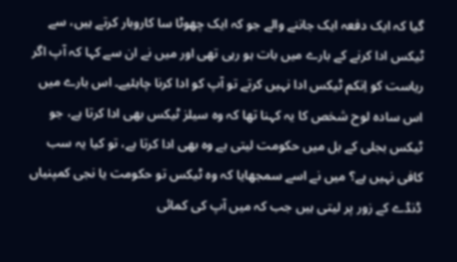گیا کہ ایک دفعہ ایک جاننے والے جو کہ ایک چھوٹا سا کاروبار کرتے ہیں، سے ٹیکس ادا کرنے کے بارے میں بات ہو رہی تھی اور میں نے ان سے کہا کہ آپ اگر ریاست کو اِنکم ٹیکس ادا نہیں کرتے تو آپ کو ادا کرنا چاہئیے۔ اس بارے میں اس سادہ لوح شخص کا یہ کہنا تھا کہ وہ سیلز ٹیکس بھی ادا کرتا ہے، جو ٹیکس بجلی کے بل میں حکومت لیتی ہے وہ بھی ادا کرتا ہے، تو کیا یہ سب کافی نہیں ہے؟ میں نے اسے سمجھایا کہ وہ ٹیکس تو حکومت یا نجی کمپنیاں ڈنڈے کے زور پر لیتی ہیں جب کہ میں آپ کی کمائی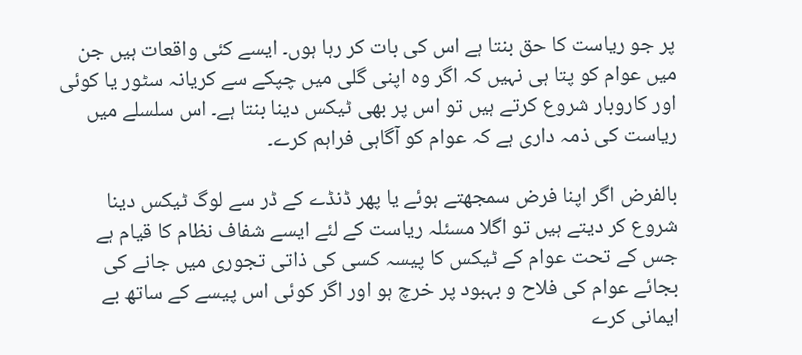پر جو ریاست کا حق بنتا ہے اس کی بات کر رہا ہوں۔ ایسے کئی واقعات ہیں جن میں عوام کو پتا ہی نہیں کہ اگر وہ اپنی گلی میں چپکے سے کریانہ سٹور یا کوئی اور کاروبار شروع کرتے ہیں تو اس پر بھی ٹیکس دینا بنتا ہے۔ اس سلسلے میں ریاست کی ذمہ داری ہے کہ عوام کو آگاہی فراہم کرے۔

بالفرض اگر اپنا فرض سمجھتے ہوئے یا پھر ڈنڈے کے ڈر سے لوگ ٹیکس دینا شروع کر دیتے ہیں تو اگلا مسئلہ ریاست کے لئے ایسے شفاف نظام کا قیام ہے جس کے تحت عوام کے ٹیکس کا پیسہ کسی کی ذاتی تجوری میں جانے کی بجائے عوام کی فلاح و بہبود پر خرچ ہو اور اگر کوئی اس پیسے کے ساتھ بے ایمانی کرے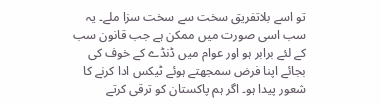تو اسے بلاتفریق سخت سے سخت سزا ملے۔ یہ سب اسی صورت میں ممکن ہے جب قانون سب کے لئے برابر ہو اور عوام میں ڈنڈے کے خوف کی بجائے اپنا فرض سمجھتے ہوئے ٹیکس ادا کرنے کا شعور پیدا ہو۔ اگر ہم پاکستان کو ترقی کرتے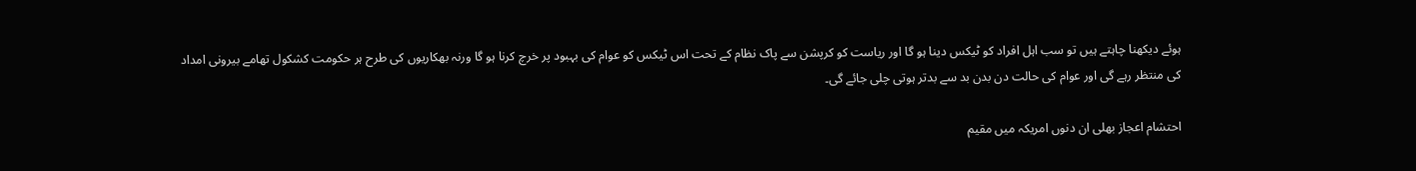ہوئے دیکھنا چاہتے ہیں تو سب اہل افراد کو ٹیکس دینا ہو گا اور ریاست کو کرپشن سے پاک نظام کے تحت اس ٹیکس کو عوام کی بہبود پر خرچ کرنا ہو گا ورنہ بھکاریوں کی طرح ہر حکومت کشکول تھامے بیرونی امداد کی منتظر رہے گی اور عوام کی حالت دن بدن بد سے بدتر ہوتی چلی جائے گی۔

احتشام اعجاز بھلی ان دنوں امریکہ میں مقیم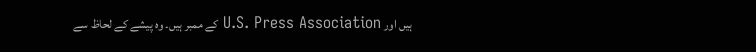ہیں اور U.S. Press Association کے ممبر ہیں۔ وہ پیشے کے لحاظ سے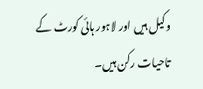وکیل ہیں اور لاہور ہائی کورٹ کے تاحیات رکن ہیں۔